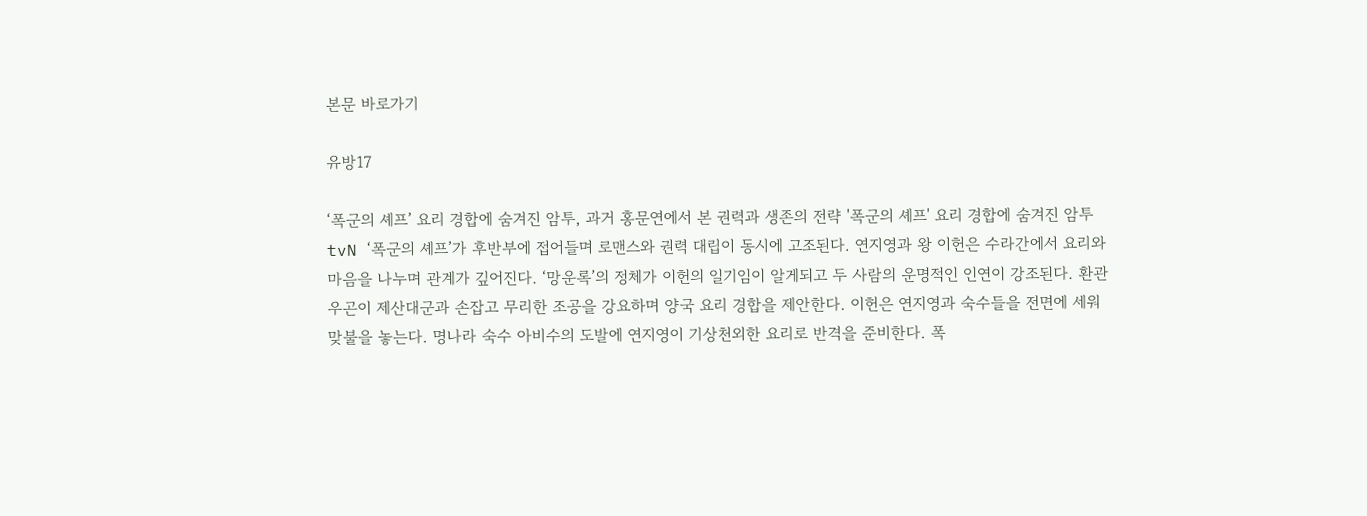본문 바로가기

유방17

‘폭군의 셰프’ 요리 경합에 숨겨진 암투, 과거 홍문연에서 본 권력과 생존의 전략 '폭군의 셰프' 요리 경합에 숨겨진 암투tvN ‘폭군의 셰프’가 후반부에 접어들며 로맨스와 권력 대립이 동시에 고조된다. 연지영과 왕 이헌은 수라간에서 요리와 마음을 나누며 관계가 깊어진다. ‘망운록’의 정체가 이헌의 일기임이 알게되고 두 사람의 운명적인 인연이 강조된다. 환관 우곤이 제산대군과 손잡고 무리한 조공을 강요하며 양국 요리 경합을 제안한다. 이헌은 연지영과 숙수들을 전면에 세워 맞불을 놓는다. 명나라 숙수 아비수의 도발에 연지영이 기상천외한 요리로 반격을 준비한다. 폭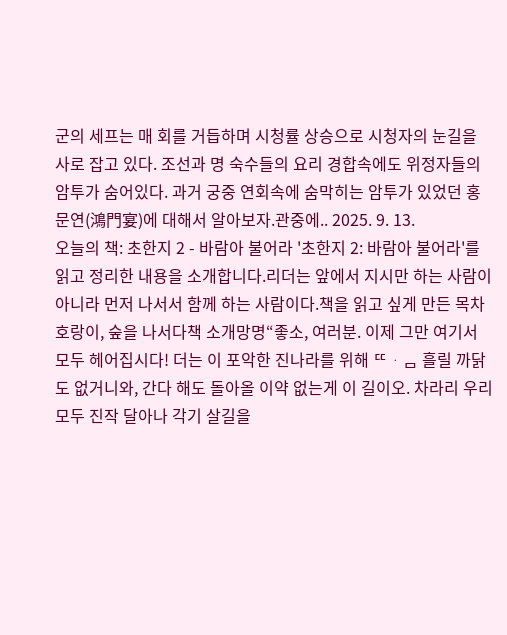군의 세프는 매 회를 거듭하며 시청률 상승으로 시청자의 눈길을 사로 잡고 있다. 조선과 명 숙수들의 요리 경합속에도 위정자들의 암투가 숨어있다. 과거 궁중 연회속에 숨막히는 암투가 있었던 홍문연(鴻門宴)에 대해서 알아보자.관중에.. 2025. 9. 13.
오늘의 책: 초한지 2 - 바람아 불어라 '초한지 2: 바람아 불어라'를 읽고 정리한 내용을 소개합니다.리더는 앞에서 지시만 하는 사람이 아니라 먼저 나서서 함께 하는 사람이다.책을 읽고 싶게 만든 목차호랑이, 숲을 나서다책 소개망명“좋소, 여러분. 이제 그만 여기서 모두 헤어집시다! 더는 이 포악한 진나라를 위해 ᄄᆞᆷ 흘릴 까닭도 없거니와, 간다 해도 돌아올 이약 없는게 이 길이오. 차라리 우리 모두 진작 달아나 각기 살길을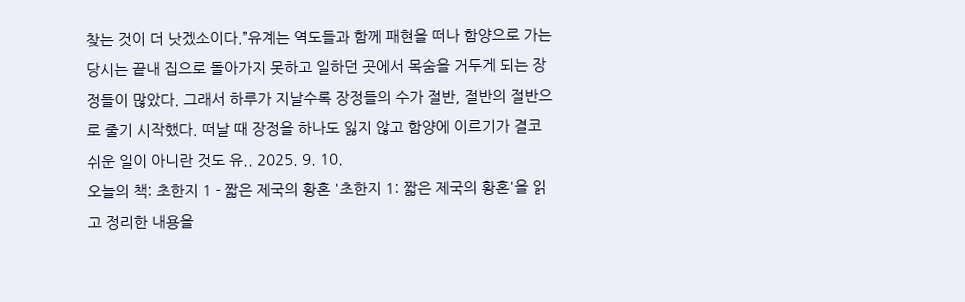찾는 것이 더 낫겠소이다.”유계는 역도들과 함께 패현을 떠나 함양으로 가는 당시는 끝내 집으로 돌아가지 못하고 일하던 곳에서 목숨을 거두게 되는 장정들이 많았다. 그래서 하루가 지날수록 장정들의 수가 절반, 절반의 절반으로 줄기 시작했다. 떠날 때 장정을 하나도 잃지 않고 함양에 이르기가 결코 쉬운 일이 아니란 것도 유.. 2025. 9. 10.
오늘의 책: 초한지 1 - 짧은 제국의 황혼 '초한지 1: 짧은 제국의 황혼'을 읽고 정리한 내용을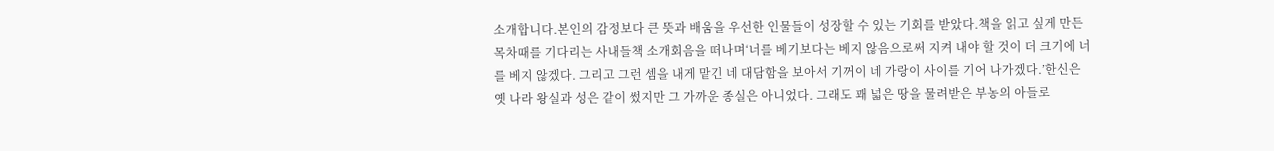소개합니다.본인의 감정보다 큰 뜻과 배움을 우선한 인물들이 성장할 수 있는 기회를 받았다.책을 읽고 싶게 만든 목차때를 기다리는 사내들책 소개회음을 떠나며‘너를 베기보다는 베지 않음으로써 지켜 내야 할 것이 더 크기에 너를 베지 않겠다. 그리고 그런 셈을 내게 맡긴 네 대담함을 보아서 기꺼이 네 가랑이 사이를 기어 나가겠다.’한신은 옛 나라 왕실과 성은 같이 썼지만 그 가까운 종실은 아니었다. 그래도 꽤 넓은 땅을 물려받은 부농의 아들로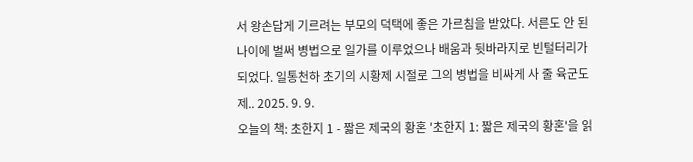서 왕손답게 기르려는 부모의 덕택에 좋은 가르침을 받았다. 서른도 안 된 나이에 벌써 병법으로 일가를 이루었으나 배움과 뒷바라지로 빈털터리가 되었다. 일통천하 초기의 시황제 시절로 그의 병법을 비싸게 사 줄 육군도 제.. 2025. 9. 9.
오늘의 책: 초한지 1 - 짧은 제국의 황혼 '초한지 1: 짧은 제국의 황혼'을 읽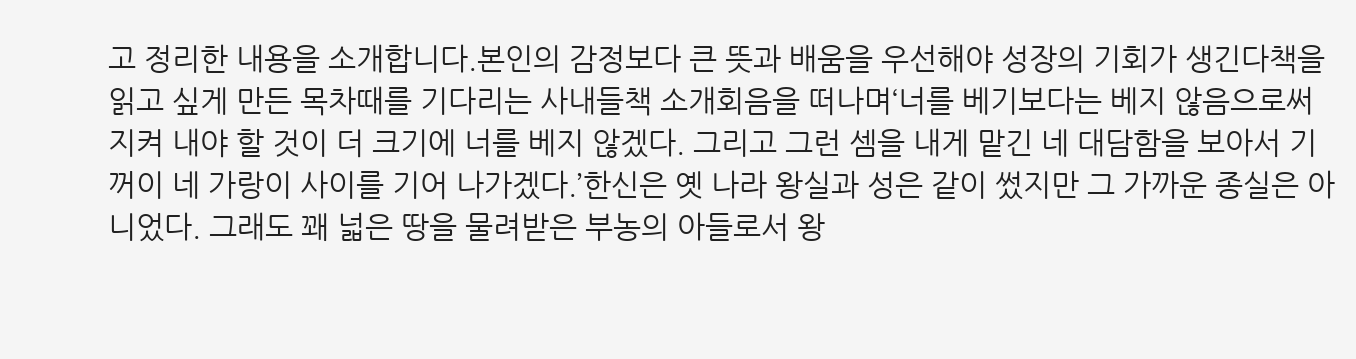고 정리한 내용을 소개합니다.본인의 감정보다 큰 뜻과 배움을 우선해야 성장의 기회가 생긴다책을 읽고 싶게 만든 목차때를 기다리는 사내들책 소개회음을 떠나며‘너를 베기보다는 베지 않음으로써 지켜 내야 할 것이 더 크기에 너를 베지 않겠다. 그리고 그런 셈을 내게 맡긴 네 대담함을 보아서 기꺼이 네 가랑이 사이를 기어 나가겠다.’한신은 옛 나라 왕실과 성은 같이 썼지만 그 가까운 종실은 아니었다. 그래도 꽤 넓은 땅을 물려받은 부농의 아들로서 왕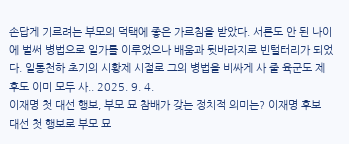손답게 기르려는 부모의 덕택에 좋은 가르침을 받았다. 서른도 안 된 나이에 벌써 병법으로 일가를 이루었으나 배움과 뒷바라지로 빈털터리가 되었다. 일통천하 초기의 시황제 시절로 그의 병법을 비싸게 사 줄 육군도 제후도 이미 모두 사.. 2025. 9. 4.
이재명 첫 대선 행보, 부모 묘 참배가 갖는 정치적 의미는? 이재명 후보 대선 첫 행보로 부모 묘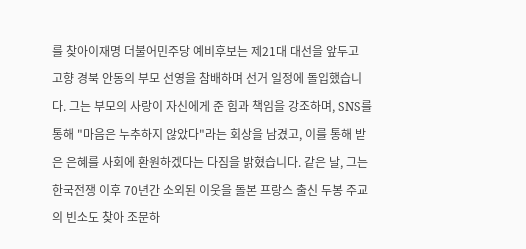를 찾아이재명 더불어민주당 예비후보는 제21대 대선을 앞두고 고향 경북 안동의 부모 선영을 참배하며 선거 일정에 돌입했습니다. 그는 부모의 사랑이 자신에게 준 힘과 책임을 강조하며, SNS를 통해 "마음은 누추하지 않았다"라는 회상을 남겼고, 이를 통해 받은 은혜를 사회에 환원하겠다는 다짐을 밝혔습니다. 같은 날, 그는 한국전쟁 이후 70년간 소외된 이웃을 돌본 프랑스 출신 두봉 주교의 빈소도 찾아 조문하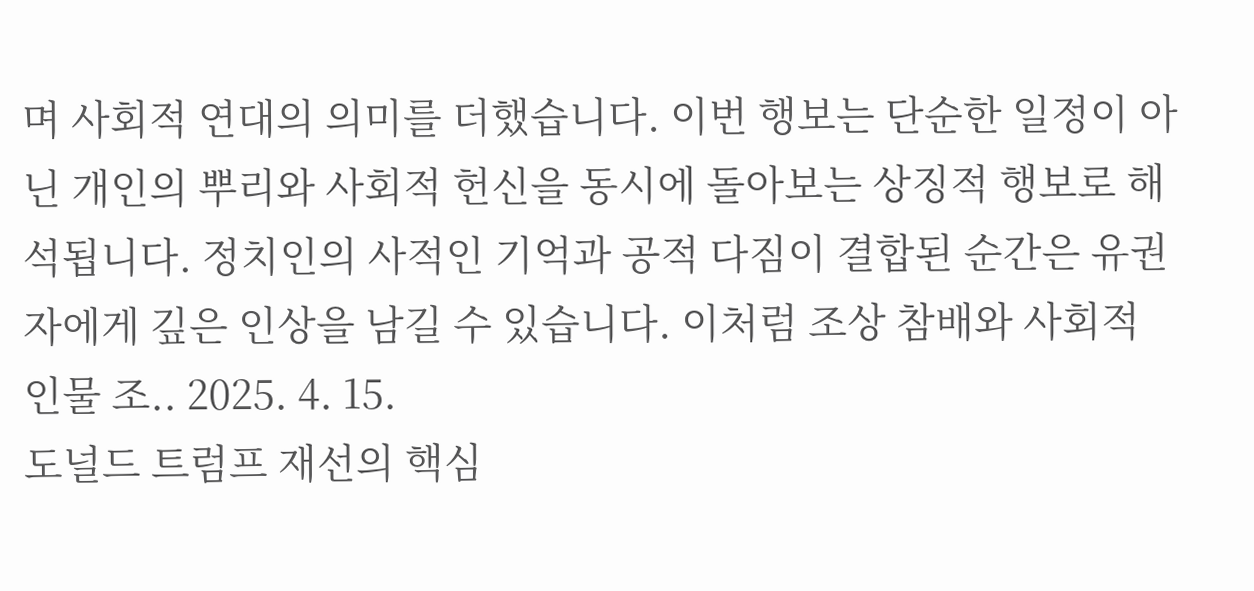며 사회적 연대의 의미를 더했습니다. 이번 행보는 단순한 일정이 아닌 개인의 뿌리와 사회적 헌신을 동시에 돌아보는 상징적 행보로 해석됩니다. 정치인의 사적인 기억과 공적 다짐이 결합된 순간은 유권자에게 깊은 인상을 남길 수 있습니다. 이처럼 조상 참배와 사회적 인물 조.. 2025. 4. 15.
도널드 트럼프 재선의 핵심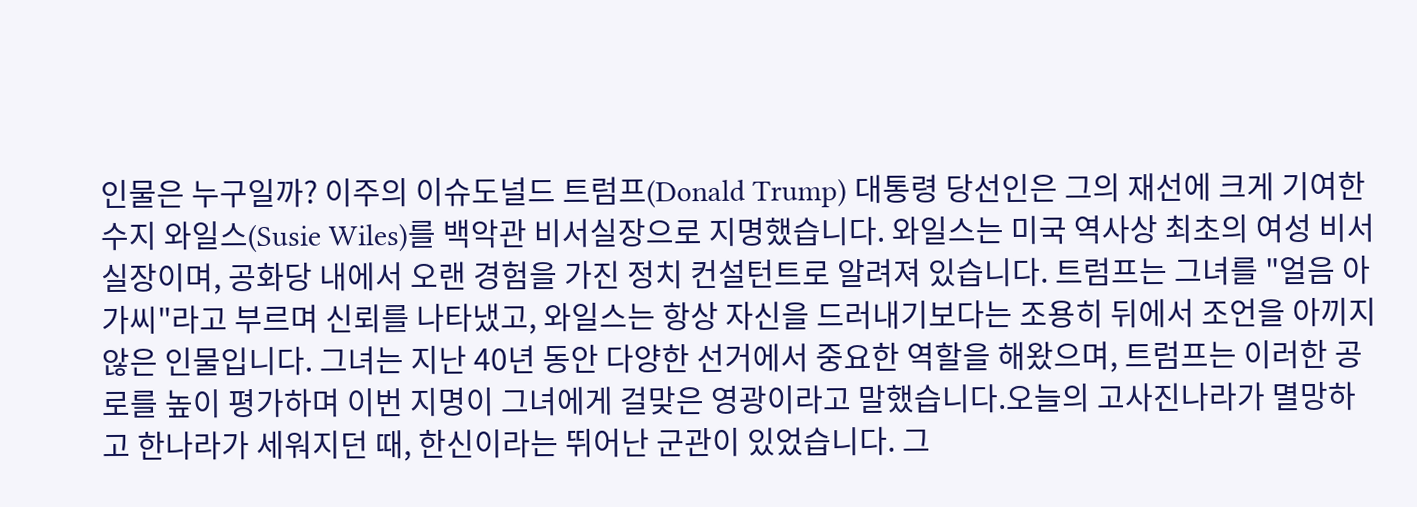인물은 누구일까? 이주의 이슈도널드 트럼프(Donald Trump) 대통령 당선인은 그의 재선에 크게 기여한 수지 와일스(Susie Wiles)를 백악관 비서실장으로 지명했습니다. 와일스는 미국 역사상 최초의 여성 비서실장이며, 공화당 내에서 오랜 경험을 가진 정치 컨설턴트로 알려져 있습니다. 트럼프는 그녀를 "얼음 아가씨"라고 부르며 신뢰를 나타냈고, 와일스는 항상 자신을 드러내기보다는 조용히 뒤에서 조언을 아끼지 않은 인물입니다. 그녀는 지난 40년 동안 다양한 선거에서 중요한 역할을 해왔으며, 트럼프는 이러한 공로를 높이 평가하며 이번 지명이 그녀에게 걸맞은 영광이라고 말했습니다.오늘의 고사진나라가 멸망하고 한나라가 세워지던 때, 한신이라는 뛰어난 군관이 있었습니다. 그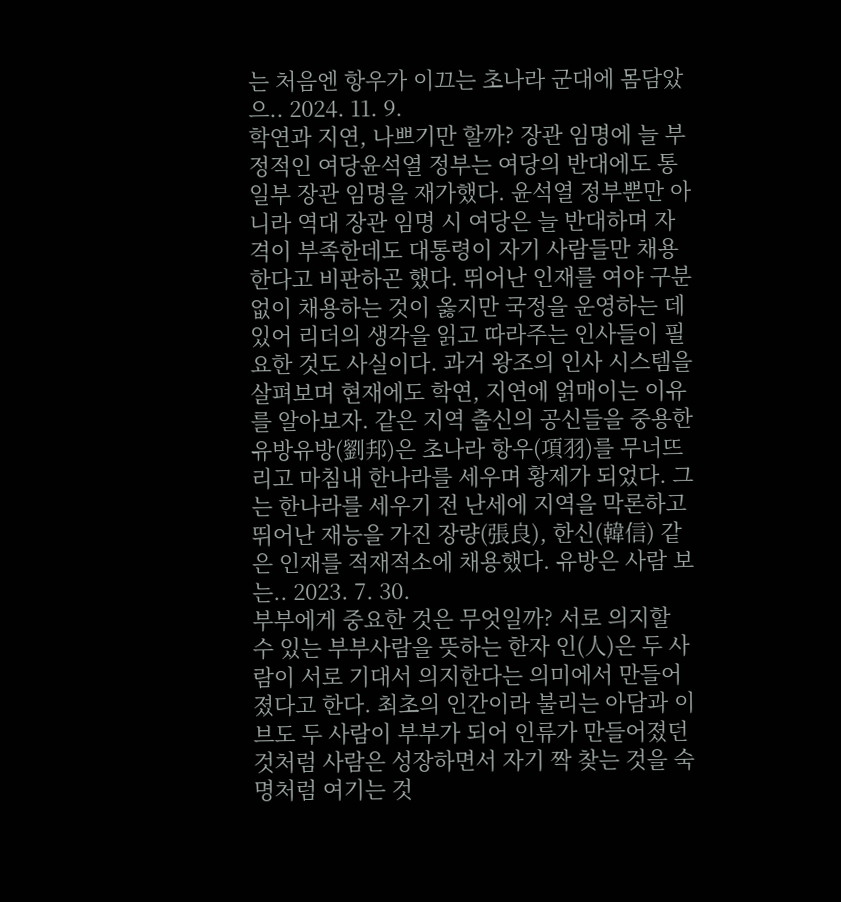는 처음엔 항우가 이끄는 초나라 군대에 몸담았으.. 2024. 11. 9.
학연과 지연, 나쁘기만 할까? 장관 임명에 늘 부정적인 여당윤석열 정부는 여당의 반대에도 통일부 장관 임명을 재가했다. 윤석열 정부뿐만 아니라 역대 장관 임명 시 여당은 늘 반대하며 자격이 부족한데도 대통령이 자기 사람들만 채용한다고 비판하곤 했다. 뛰어난 인재를 여야 구분 없이 채용하는 것이 옳지만 국정을 운영하는 데 있어 리더의 생각을 읽고 따라주는 인사들이 필요한 것도 사실이다. 과거 왕조의 인사 시스템을 살펴보며 현재에도 학연, 지연에 얽매이는 이유를 알아보자. 같은 지역 출신의 공신들을 중용한 유방유방(劉邦)은 초나라 항우(項羽)를 무너뜨리고 마침내 한나라를 세우며 황제가 되었다. 그는 한나라를 세우기 전 난세에 지역을 막론하고 뛰어난 재능을 가진 장량(張良), 한신(韓信) 같은 인재를 적재적소에 채용했다. 유방은 사람 보는.. 2023. 7. 30.
부부에게 중요한 것은 무엇일까? 서로 의지할 수 있는 부부사람을 뜻하는 한자 인(人)은 두 사람이 서로 기대서 의지한다는 의미에서 만들어졌다고 한다. 최초의 인간이라 불리는 아담과 이브도 두 사람이 부부가 되어 인류가 만들어졌던 것처럼 사람은 성장하면서 자기 짝 찾는 것을 숙명처럼 여기는 것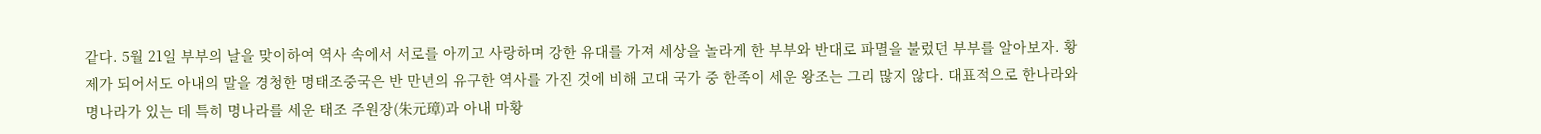같다. 5월 21일 부부의 날을 맞이하여 역사 속에서 서로를 아끼고 사랑하며 강한 유대를 가져 세상을 놀라게 한 부부와 반대로 파멸을 불렀던 부부를 알아보자. 황제가 되어서도 아내의 말을 경청한 명태조중국은 반 만년의 유구한 역사를 가진 것에 비해 고대 국가 중 한족이 세운 왕조는 그리 많지 않다. 대표적으로 한나라와 명나라가 있는 데 특히 명나라를 세운 태조 주원장(朱元璋)과 아내 마황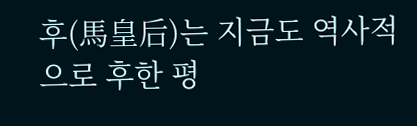후(馬皇后)는 지금도 역사적으로 후한 평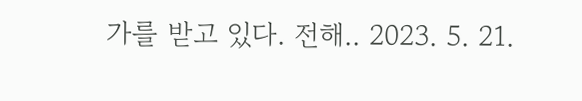가를 받고 있다. 전해.. 2023. 5. 21.